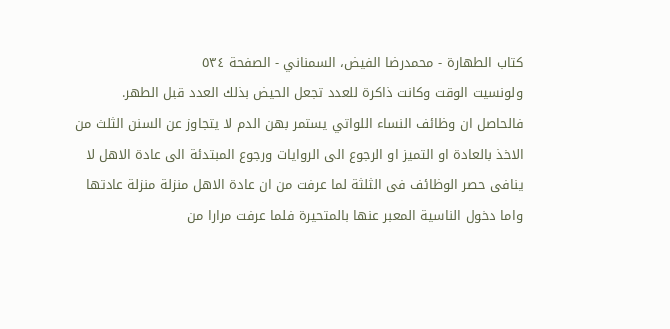كتاب الطهارة - محمدرضا الفيض، السمناني - الصفحة ٥٣٤
ولونسيت الوقت وكانت ذاكرة للعدد تجعل الحيض بذلك العدد قبل الطهر.
فالحاصل ان وظائف النساء اللواتي يستمر بهن الدم لا يتجاوز عن السنن الثلث من الاخذ بالعادة او التميز او الرجوع الى الروايات ورجوع المبتدئة الى عادة الاهل لا ينافى حصر الوظائف فى الثلثة لما عرفت من ان عادة الاهل منزلة منزلة عادتها واما دخول الناسية المعبر عنها بالمتحيرة فلما عرفت مرارا من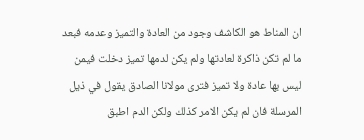ان المناط هو الكاشف وجود من العادة والتميز وعدمه فبعد ما لم تكن ذاكرة لعادتها ولم يكن لدمها تميز دخلت فيمن ليس بها عادة ولا تميز فترى مولانا الصادق يقول في ذيل المرسلة فان لم يكن الامر كذلك ولكن الدم اطبق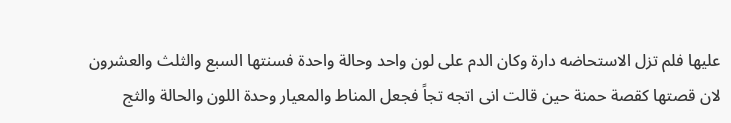عليها فلم تزل الاستحاضه دارة وكان الدم على لون واحد وحالة واحدة فسنتها السبع والثلث والعشرون لان قصتها كقصة حمنة حين قالت انى اتجه تجاً فجعل المناط والمعيار وحدة اللون والحالة والثج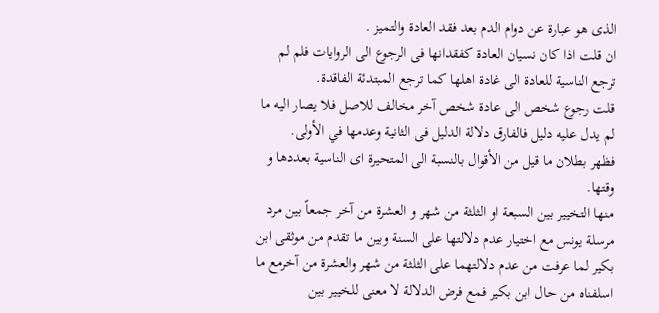الذى هو عبارة عن دوام الدم بعد فقد العادة والتميز .
ان قلت اذا كان نسيان العادة كفقدانها فى الرجوع الى الروايات فلم لم ترجع الناسية للعادة الى غادة اهلها كما ترجع المبتدئة الفاقدة.
قلت رجوع شخص الى عادة شخص آخر مخالف للاصل فلا يصار اليه ما لم يدل عليه دليل فالفارق دلالة الدليل فى الثانية وعدمها في الأولى.
فظهر بطلان ما قيل من الأقوال بالنسبة الى المتحيرة اى الناسية بعددها و وقتها.
منها التخيير بين السبعة او الثلثة من شهر و العشرة من آخر جمعاً بين مرد مرسلة يونس مع اختيار عدم دلالتها على السنة وبين ما تقدم من موثقى ابن بكير لما عرفت من عدم دلالتهما على الثلثة من شهر والعشرة من آخرمع ما اسلفناه من حال ابن بكير فمع فرض الدلالة لا معنى للخيير بين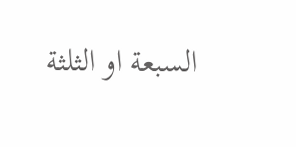السبعة او الثلثة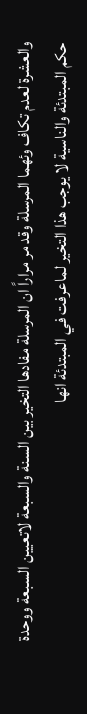والعشرة لعدم تكاف وئهما المرسلة وقد مر مراراً ان المرسلة مفادها التخير بين السنة والسبعة لاتعيين السبعة ووحدة حكم المبتدئة والناسية لا يوجب هذا التخير لماعرفت في المبتدئة انها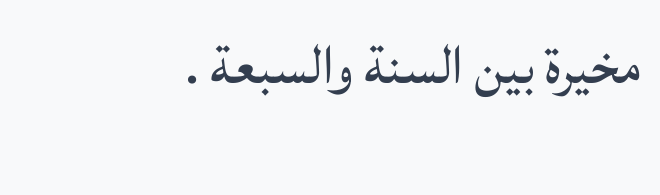مخيرة بين السنة والسبعة .